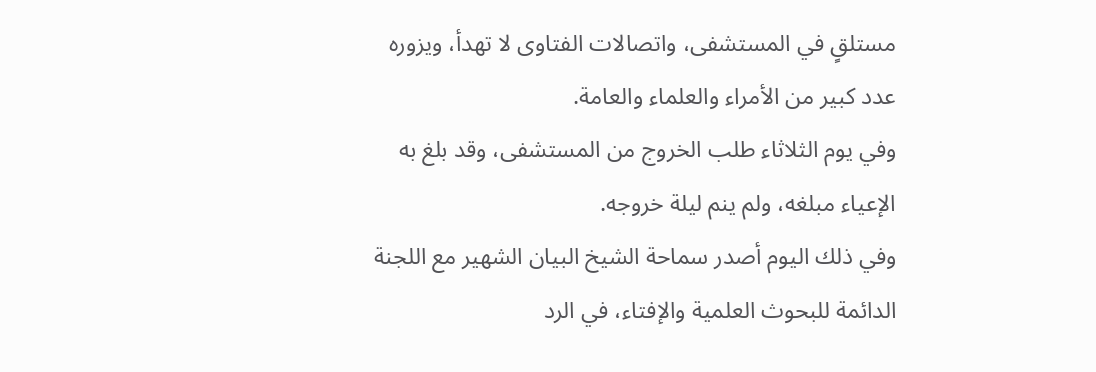مستلقٍ في المستشفى، واتصالات الفتاوى لا تهدأ، ويزوره عدد كبير من الأمراء والعلماء والعامة.
وفي يوم الثلاثاء طلب الخروج من المستشفى، وقد بلغ به الإعياء مبلغه، ولم ينم ليلة خروجه.
وفي ذلك اليوم أصدر سماحة الشيخ البيان الشهير مع اللجنة الدائمة للبحوث العلمية والإفتاء، في الرد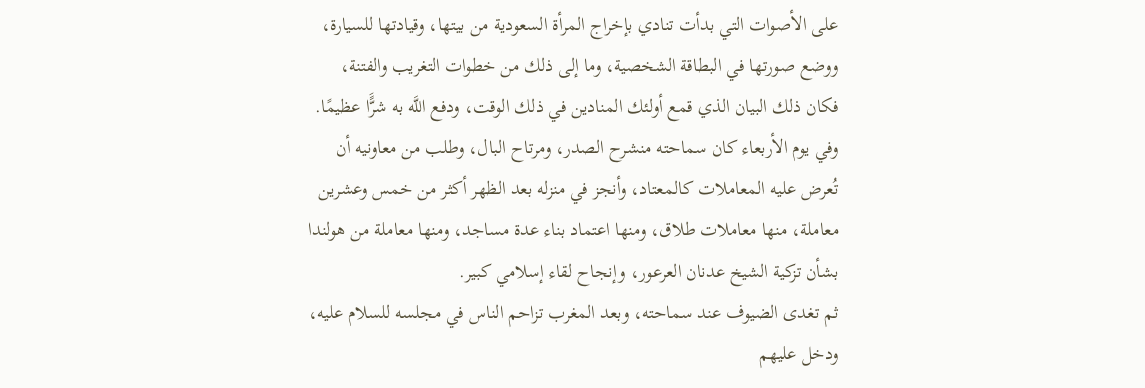على الأصوات التي بدأت تنادي بإخراج المرأة السعودية من بيتها، وقيادتها للسيارة، ووضع صورتها في البطاقة الشخصية، وما إلى ذلك من خطوات التغريب والفتنة، فكان ذلك البيان الذي قمع أولئك المنادين في ذلك الوقت، ودفع اللَّه به شرًَّا عظيمًا.
وفي يوم الأربعاء كان سماحته منشرح الصدر، ومرتاح البال، وطلب من معاونيه أن تُعرض عليه المعاملات كالمعتاد، وأنجز في منزله بعد الظهر أكثر من خمس وعشرين معاملة، منها معاملات طلاق، ومنها اعتماد بناء عدة مساجد، ومنها معاملة من هولندا بشأن تزكية الشيخ عدنان العرعور، وإنجاح لقاء إسلامي كبير.
ثم تغدى الضيوف عند سماحته، وبعد المغرب تزاحم الناس في مجلسه للسلام عليه، ودخل عليهم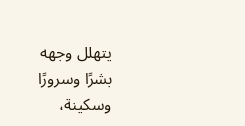يتهلل وجهه بشرًا وسرورًا وسكينة،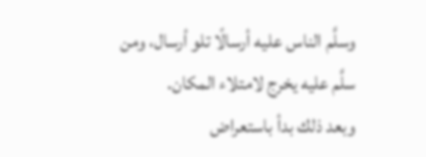وسلَّم الناس عليه أرسالًا تلو أرسال، ومن سلَّم عليه يخرج لامتلاء المكان.
وبعد ذلك بدأ باستعراض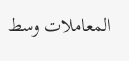المعاملات وسط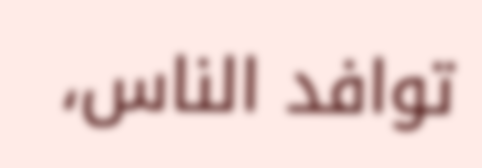توافد الناس،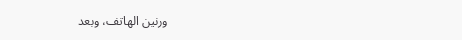ورنين الهاتف، وبعد